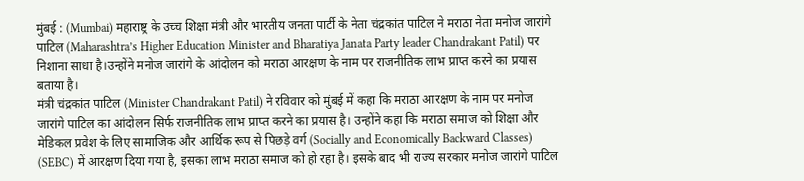मुंबई : (Mumbai) महाराष्ट्र के उच्च शिक्षा मंत्री और भारतीय जनता पार्टी के नेता चंद्रकांत पाटिल ने मराठा नेता मनोज जारांगे पाटिल (Maharashtra’s Higher Education Minister and Bharatiya Janata Party leader Chandrakant Patil) पर निशाना साधा है।उन्होंने मनोज जारांगे के आंदोलन को मराठा आरक्षण के नाम पर राजनीतिक लाभ प्राप्त करने का प्रयास बताया है।
मंत्री चंद्रकांत पाटिल (Minister Chandrakant Patil) ने रविवार को मुंबई में कहा कि मराठा आरक्षण के नाम पर मनोज जारांगे पाटिल का आंदोलन सिर्फ राजनीतिक लाभ प्राप्त करने का प्रयास है। उन्होंने कहा कि मराठा समाज को शिक्षा और मेडिकल प्रवेश के लिए सामाजिक और आर्थिक रूप से पिछड़े वर्ग (Socially and Economically Backward Classes) (SEBC) में आरक्षण दिया गया है, इसका लाभ मराठा समाज को हो रहा है। इसके बाद भी राज्य सरकार मनोज जारांगे पाटिल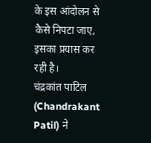के इस आंदोलन से कैसे निपटा जाए, इसका प्रयास कर रही है।
चंद्रकांत पाटिल (Chandrakant Patil) ने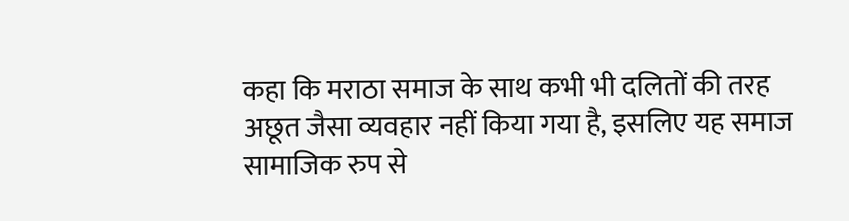कहा कि मराठा समाज के साथ कभी भी दलितों की तरह अछूत जैसा व्यवहार नहीं किया गया है, इसलिए यह समाज सामाजिक रुप से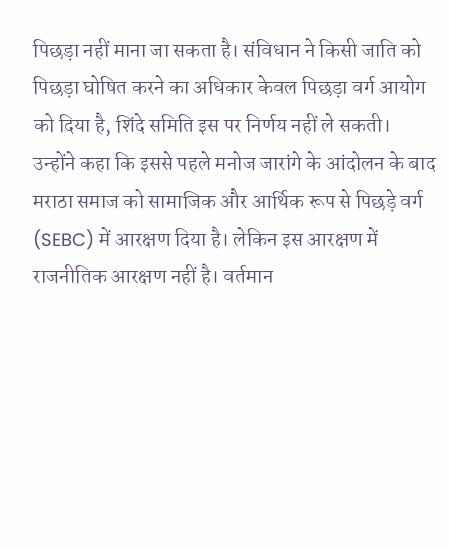पिछड़ा नहीं माना जा सकता है। संविधान ने किसी जाति को पिछड़ा घोषित करने का अधिकार केवल पिछड़ा वर्ग आयोग को दिया है, शिंदे समिति इस पर निर्णय नहीं ले सकती।
उन्होंने कहा कि इससे पहले मनोज जारांगे के आंदोलन के बाद मराठा समाज को सामाजिक और आर्थिक रूप से पिछड़े वर्ग (SEBC) में आरक्षण दिया है। लेकिन इस आरक्षण में राजनीतिक आरक्षण नहीं है। वर्तमान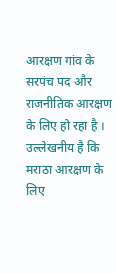आरक्षण गांव के सरपंच पद और राजनीतिक आरक्षण के लिए हो रहा है ।
उल्लेखनीय है कि मराठा आरक्षण के लिए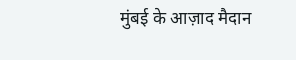मुंबई के आज़ाद मैदान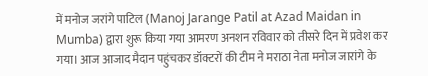में मनोज जरांगे पाटिल (Manoj Jarange Patil at Azad Maidan in Mumba) द्वारा शुरू किया गया आमरण अनशन रविवार को तीसरे दिन में प्रवेश कर गया। आज आजाद मैदान पहुंचकर डॉक्टरों की टीम ने मराठा नेता मनोज जारांगे के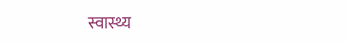स्वास्थ्य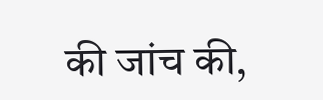की जांच की,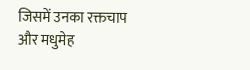जिसमें उनका रक्तचाप और मधुमेह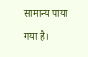सामान्य पाया गया है।